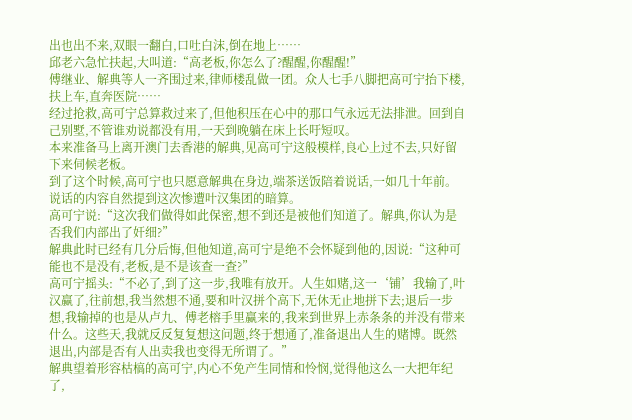出也出不来,双眼一翻白,口吐白沫,倒在地上……
邱老六急忙扶起,大叫道:“高老板,你怎么了?醒醒,你醒醒!”
傅继业、解典等人一齐围过来,律师楼乱做一团。众人七手八脚把高可宁抬下楼,扶上车,直奔医院……
经过抢救,高可宁总算救过来了,但他积压在心中的那口气永远无法排泄。回到自己别墅,不管谁劝说都没有用,一天到晚躺在床上长吁短叹。
本来准备马上离开澳门去香港的解典,见高可宁这般模样,良心上过不去,只好留下来伺候老板。
到了这个时候,高可宁也只愿意解典在身边,端茶送饭陪着说话,一如几十年前。说话的内容自然提到这次惨遭叶汉集团的暗算。
高可宁说:“这次我们做得如此保密,想不到还是被他们知道了。解典,你认为是否我们内部出了奸细?”
解典此时已经有几分后悔,但他知道,高可宁是绝不会怀疑到他的,因说:“这种可能也不是没有,老板,是不是该查一查?”
高可宁摇头:“不必了,到了这一步,我唯有放开。人生如赌,这一‘铺’我输了,叶汉赢了,往前想,我当然想不通,要和叶汉拼个高下,无休无止地拼下去;退后一步想,我输掉的也是从卢九、傅老榕手里赢来的,我来到世界上赤条条的并没有带来什么。这些天,我就反反复复想这问题,终于想通了,准备退出人生的赌博。既然退出,内部是否有人出卖我也变得无所谓了。”
解典望着形容枯槁的高可宁,内心不免产生同情和怜悯,觉得他这么一大把年纪了,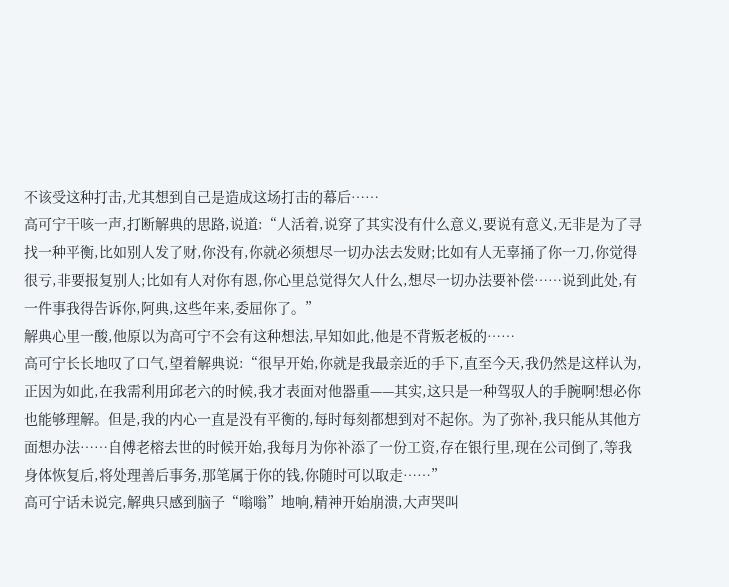不该受这种打击,尤其想到自己是造成这场打击的幕后……
高可宁干咳一声,打断解典的思路,说道:“人活着,说穿了其实没有什么意义,要说有意义,无非是为了寻找一种平衡,比如别人发了财,你没有,你就必须想尽一切办法去发财;比如有人无辜捅了你一刀,你觉得很亏,非要报复别人;比如有人对你有恩,你心里总觉得欠人什么,想尽一切办法要补偿……说到此处,有一件事我得告诉你,阿典,这些年来,委屈你了。”
解典心里一酸,他原以为高可宁不会有这种想法,早知如此,他是不背叛老板的……
高可宁长长地叹了口气,望着解典说:“很早开始,你就是我最亲近的手下,直至今天,我仍然是这样认为,正因为如此,在我需利用邱老六的时候,我才表面对他器重——其实,这只是一种驾驭人的手腕啊!想必你也能够理解。但是,我的内心一直是没有平衡的,每时每刻都想到对不起你。为了弥补,我只能从其他方面想办法……自傅老榕去世的时候开始,我每月为你补添了一份工资,存在银行里,现在公司倒了,等我身体恢复后,将处理善后事务,那笔属于你的钱,你随时可以取走……”
高可宁话未说完,解典只感到脑子“嗡嗡”地响,精神开始崩溃,大声哭叫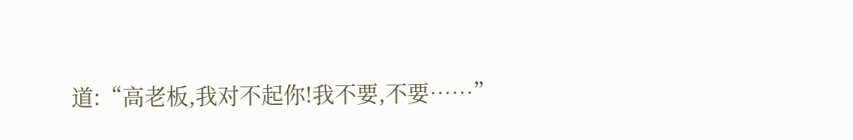道:“高老板,我对不起你!我不要,不要……”